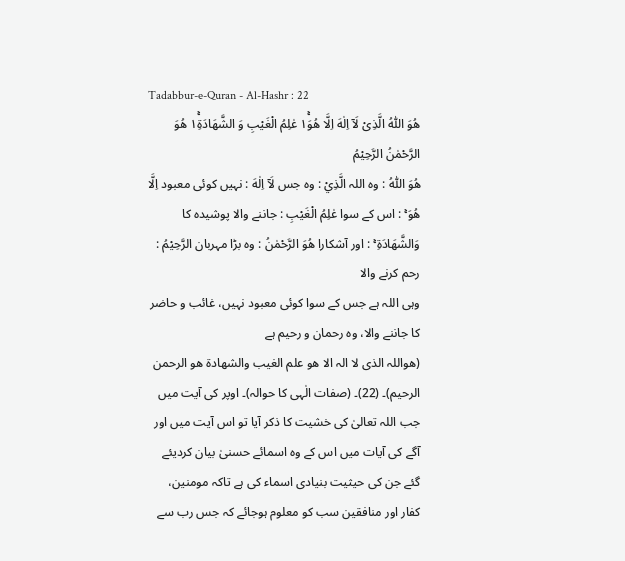Tadabbur-e-Quran - Al-Hashr : 22
هُوَ اللّٰهُ الَّذِیْ لَاۤ اِلٰهَ اِلَّا هُوَ١ۚ عٰلِمُ الْغَیْبِ وَ الشَّهَادَةِ١ۚ هُوَ الرَّحْمٰنُ الرَّحِیْمُ
هُوَ اللّٰهُ : وہ اللہ الَّذِيْ : وہ جس لَآ اِلٰهَ : نہیں کوئی معبود اِلَّا هُوَ ۚ : اس کے سوا عٰلِمُ الْغَيْبِ : جاننے والا پوشیدہ کا وَالشَّهَادَةِ ۚ : اور آشکارا هُوَ الرَّحْمٰنُ : وہ بڑا مہربان الرَّحِيْمُ : رحم کرنے والا
وہی اللہ ہے جس کے سوا کوئی معبود نہیں، غائب و حاضر کا جاننے والا، وہ رحمان و رحیم ہے
(ھواللہ الذی لا الہ الا ھو علم الغیب والشھادۃ ھو الرحمن الرحیم)۔ (22)۔ (صفات الٰہی کا حوالہ)۔ اوپر کی آیت میں جب اللہ تعالیٰ کی خشیت کا ذکر آیا تو اس آیت میں اور آگے کی آیات میں اس کے وہ اسمائے حسنیٰ بیان کردیئے گئے جن کی حیثیت بنیادی اسماء کی ہے تاکہ مومنین، کفار اور منافقین سب کو معلوم ہوجائے کہ جس رب سے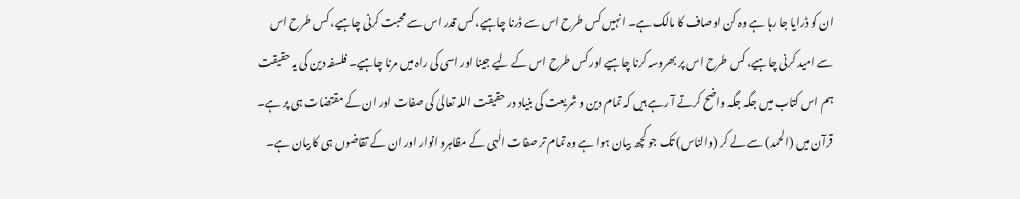ان کو ڈرایا جا رہا ہے وہ کن اوصاف کا مالک ہے۔ انہیں کس طرح اس سے ڈرنا چاہیے، کس قدر اس سے محبت کرنی چاہیے، کس طرح اس سے امید کرنی چاہیے، کس طرح اس پر بھروسہ کرنا چاہیے اور کس طرح اس کے لیے جینا اور اسی کی راہ میں مرنا چاہیے۔ فلسفہ دین کی یہ حقیقت ہم اس کتاب میں جگہ جگہ واضح کرتے آ رہے ہیں کہ تمام دین و شریعت کی بنیاد در حقیقت اللہ تعالیٰ کی صفات اور ان کے مقتضات ہی پر ہے۔ قرآن میں (الحمد) سے لے کر (والناس) تک جو کچھ بیان ہوا ہے وہ تمام تر صفات الٰہی کے مظاہرو انوار اور ان کے تقاضوں ہی کا بیان ہے۔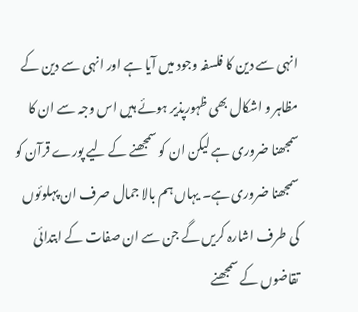انہی سے دین کا فلسفہ وجود میں آیا ہے اور انہی سے دین کے مظاہر و اشکال بھی ظہورپذیر ہوئے ہیں اس وجہ سے ان کا سمجھنا ضروری ہے لیکن ان کو سمجھنے کے لیے پورے قرآن کو سمجھنا ضروری ہے۔ یہاں ہم بالا جمال صرف ان پہلوئوں کی طرف اشارہ کریں گے جن سے ان صفات کے ابتدائی تقاضوں کے سمجھنے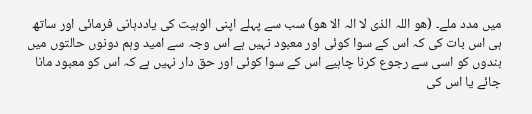میں مدد ملے۔ (ھو اللہ الذی لا الہ الا ھو) سب سے پہلے اپنی الوہیت کی یاددہانی فرمائی اور ساتھ ہی اس بات کی کہ اس کے سوا کوئی اور معبود نہیں ہے اس وجہ سے امید وہم دونوں حالتوں میں بندوں کو اسی سے رجوع کرنا چاہیے اس کے سوا کوئی اور حق دار نہیں ہے کہ اس کو معبود مانا جائے یا اس کی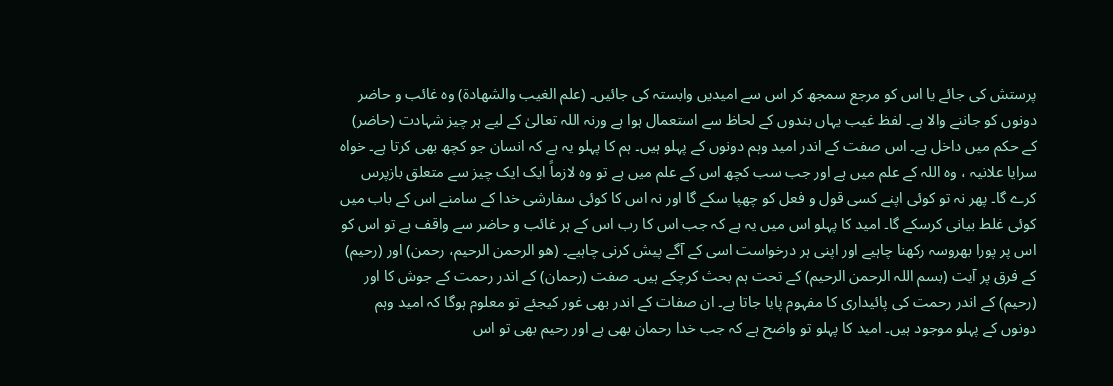پرستش کی جائے یا اس کو مرجع سمجھ کر اس سے امیدیں وابستہ کی جائیں۔ (علم الغیب والشھادۃ) وہ غائب و حاضر دونوں کو جاننے والا ہے۔ لفظ غیب یہاں بندوں کے لحاظ سے استعمال ہوا ہے ورنہ اللہ تعالیٰ کے لیے ہر چیز شہادت (حاضر) کے حکم میں داخل ہے۔ اس صفت کے اندر امید وہم دونوں کے پہلو ہیں۔ ہم کا پہلو یہ ہے کہ انسان جو کچھ بھی کرتا ہے۔ خواہ سرایا علانیہ ، وہ اللہ کے علم میں ہے اور جب سب کچھ اس کے علم میں ہے تو وہ لازماً ایک ایک چیز سے متعلق بازپرس کرے گا۔ پھر نہ تو کوئی اپنے کسی قول و فعل کو چھپا سکے گا اور نہ اس کا کوئی سفارشی خدا کے سامنے اس کے باب میں کوئی غلط بیانی کرسکے گا۔ امید کا پہلو اس میں یہ ہے کہ جب اس کا رب اس کے ہر غائب و حاضر سے واقف ہے تو اس کو اس پر پورا بھروسہ رکھنا چاہیے اور اپنی ہر درخواست اسی کے آگے پیش کرنی چاہیے۔ (ھو الرحمن الرحیم، رحمن) اور (رحیم) کے فرق پر آیت (بسم اللہ الرحمن الرحیم) کے تحت ہم بحث کرچکے ہیں۔ صفت (رحمان) کے اندر رحمت کے جوش کا اور (رحیم) کے اندر رحمت کی پائیداری کا مفہوم پایا جاتا ہے۔ ان صفات کے اندر بھی غور کیجئے تو معلوم ہوگا کہ امید وہم دونوں کے پہلو موجود ہیں۔ امید کا پہلو تو واضح ہے کہ جب خدا رحمان بھی ہے اور رحیم بھی تو اس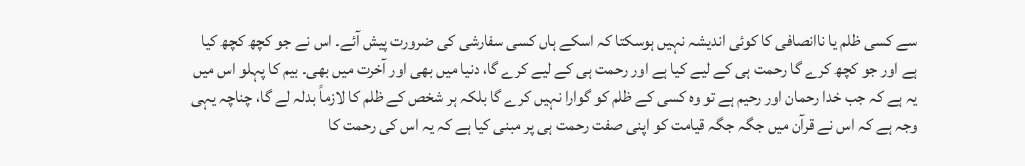سے کسی ظلم یا ناانصافی کا کوئی اندیشہ نہیں ہوسکتا کہ اسکے ہاں کسی سفارشی کی ضرورت پیش آئے۔ اس نے جو کچھ کچھ کیا ہے اور جو کچھ کرے گا رحمت ہی کے لیے کیا ہے اور رحمت ہی کے لیے کرے گا، دنیا میں بھی اور آخرت میں بھی۔ بیم کا پہلو اس میں یہ ہے کہ جب خدا رحمان اور رحیم ہے تو وہ کسی کے ظلم کو گوارا نہیں کرے گا بلکہ ہر شخص کے ظلم کا لازماً بدلہ لے گا، چناچہ یہی وجہ ہے کہ اس نے قرآن میں جگہ جگہ قیامت کو اپنی صفت رحمت ہی پر مبنی کیا ہے کہ یہ اس کی رحمت کا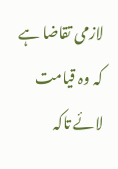لازمی تقاضا ہے کہ وہ قیامت لائے تاکہ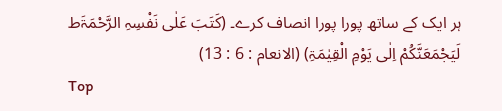ہر ایک کے ساتھ پورا پورا انصاف کرے۔ (کَتَبَ عَلٰی نَفْسِہِ الرَّحْمَۃَط لَیَجْمَعَنَّکُمْ اِلٰی یَوْمِ الْقِیٰمَۃِ) (الانعام : 6 : 13)
Top